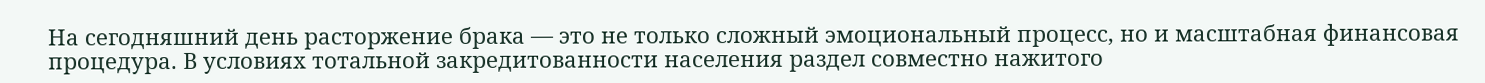На сегодняшний день расторжение брака — это не только сложный эмоциональный процесс, но и масштабная финансовая процедура. В условиях тотальной закредитованности населения раздел совместно нажитого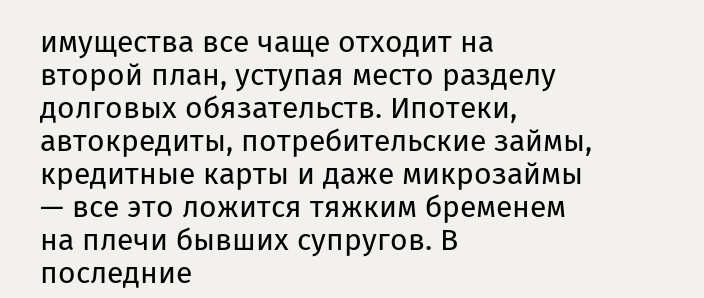имущества все чаще отходит на второй план, уступая место разделу долговых обязательств. Ипотеки, автокредиты, потребительские займы, кредитные карты и даже микрозаймы — все это ложится тяжким бременем на плечи бывших супругов. В последние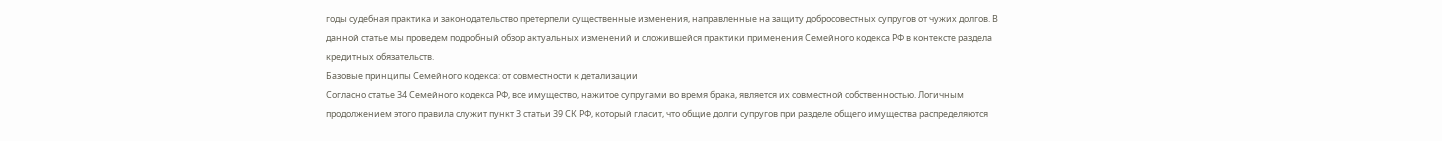годы судебная практика и законодательство претерпели существенные изменения, направленные на защиту добросовестных супругов от чужих долгов. В данной статье мы проведем подробный обзор актуальных изменений и сложившейся практики применения Семейного кодекса РФ в контексте раздела кредитных обязательств.
Базовые принципы Семейного кодекса: от совместности к детализации
Согласно статье 34 Семейного кодекса РФ, все имущество, нажитое супругами во время брака, является их совместной собственностью. Логичным продолжением этого правила служит пункт 3 статьи 39 СК РФ, который гласит, что общие долги супругов при разделе общего имущества распределяются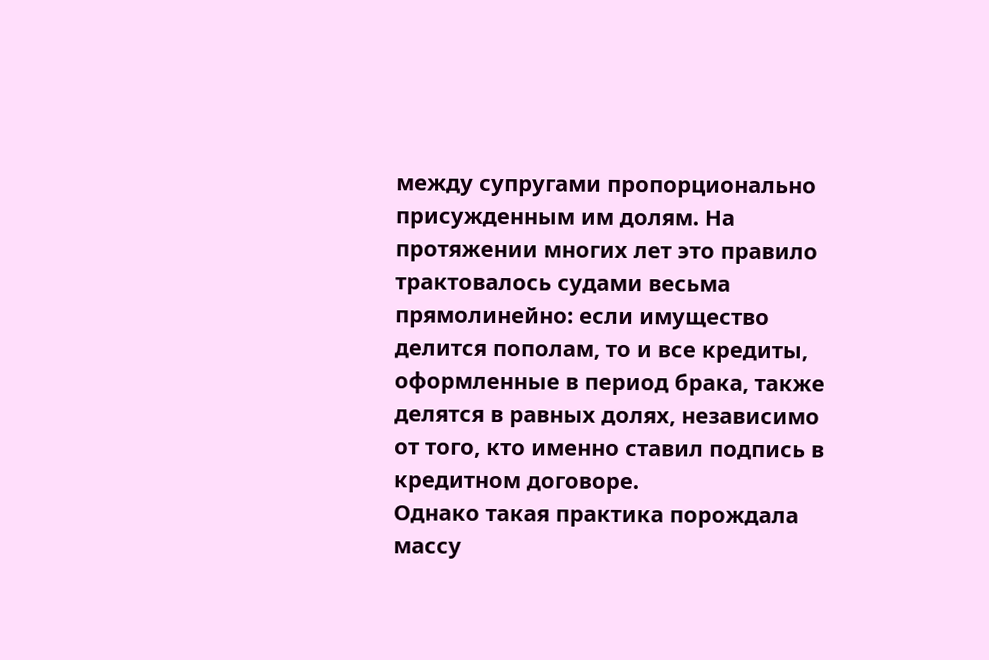между супругами пропорционально присужденным им долям. На протяжении многих лет это правило трактовалось судами весьма прямолинейно: если имущество делится пополам, то и все кредиты, оформленные в период брака, также делятся в равных долях, независимо от того, кто именно ставил подпись в кредитном договоре.
Однако такая практика порождала массу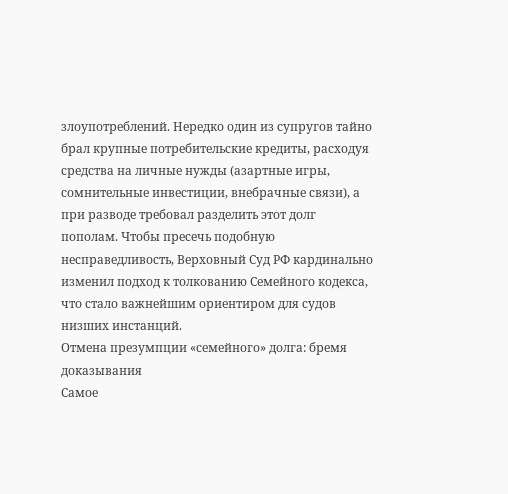злоупотреблений. Нередко один из супругов тайно брал крупные потребительские кредиты, расходуя средства на личные нужды (азартные игры, сомнительные инвестиции, внебрачные связи), а при разводе требовал разделить этот долг пополам. Чтобы пресечь подобную несправедливость, Верховный Суд РФ кардинально изменил подход к толкованию Семейного кодекса, что стало важнейшим ориентиром для судов низших инстанций.
Отмена презумпции «семейного» долга: бремя доказывания
Самое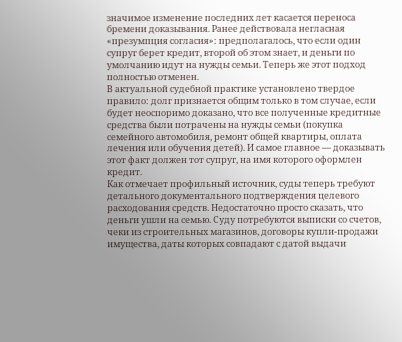значимое изменение последних лет касается переноса бремени доказывания. Ранее действовала негласная «презумпция согласия»: предполагалось, что если один супруг берет кредит, второй об этом знает, и деньги по умолчанию идут на нужды семьи. Теперь же этот подход полностью отменен.
В актуальной судебной практике установлено твердое правило: долг признается общим только в том случае, если будет неоспоримо доказано, что все полученные кредитные средства были потрачены на нужды семьи (покупка семейного автомобиля, ремонт общей квартиры, оплата лечения или обучения детей). И самое главное — доказывать этот факт должен тот супруг, на имя которого оформлен кредит.
Как отмечает профильный источник, суды теперь требуют детального документального подтверждения целевого расходования средств. Недостаточно просто сказать, что деньги ушли на семью. Суду потребуются выписки со счетов, чеки из строительных магазинов, договоры купли-продажи имущества, даты которых совпадают с датой выдачи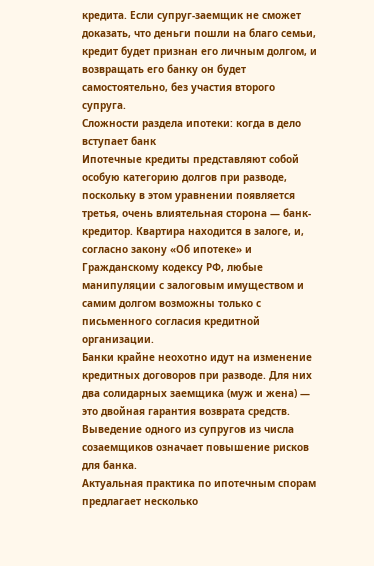кредита. Если супруг-заемщик не сможет доказать, что деньги пошли на благо семьи, кредит будет признан его личным долгом, и возвращать его банку он будет самостоятельно, без участия второго супруга.
Сложности раздела ипотеки: когда в дело вступает банк
Ипотечные кредиты представляют собой особую категорию долгов при разводе, поскольку в этом уравнении появляется третья, очень влиятельная сторона — банк-кредитор. Квартира находится в залоге, и, согласно закону «Об ипотеке» и Гражданскому кодексу РФ, любые манипуляции с залоговым имуществом и самим долгом возможны только с письменного согласия кредитной организации.
Банки крайне неохотно идут на изменение кредитных договоров при разводе. Для них два солидарных заемщика (муж и жена) — это двойная гарантия возврата средств. Выведение одного из супругов из числа созаемщиков означает повышение рисков для банка.
Актуальная практика по ипотечным спорам предлагает несколько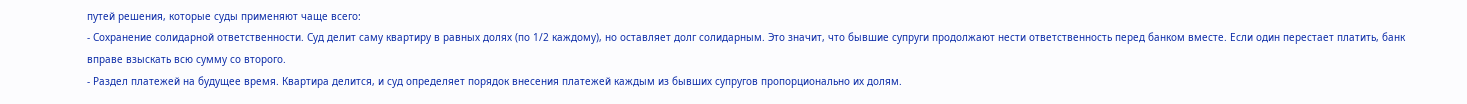путей решения, которые суды применяют чаще всего:
- Сохранение солидарной ответственности. Суд делит саму квартиру в равных долях (по 1/2 каждому), но оставляет долг солидарным. Это значит, что бывшие супруги продолжают нести ответственность перед банком вместе. Если один перестает платить, банк вправе взыскать всю сумму со второго.
- Раздел платежей на будущее время. Квартира делится, и суд определяет порядок внесения платежей каждым из бывших супругов пропорционально их долям.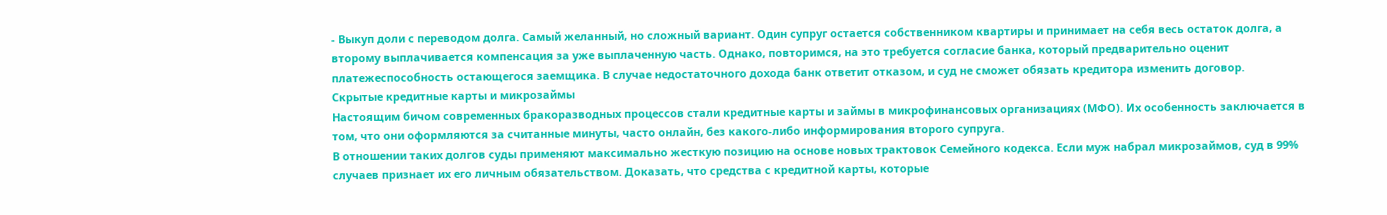- Выкуп доли с переводом долга. Самый желанный, но сложный вариант. Один супруг остается собственником квартиры и принимает на себя весь остаток долга, а второму выплачивается компенсация за уже выплаченную часть. Однако, повторимся, на это требуется согласие банка, который предварительно оценит платежеспособность остающегося заемщика. В случае недостаточного дохода банк ответит отказом, и суд не сможет обязать кредитора изменить договор.
Скрытые кредитные карты и микрозаймы
Настоящим бичом современных бракоразводных процессов стали кредитные карты и займы в микрофинансовых организациях (МФО). Их особенность заключается в том, что они оформляются за считанные минуты, часто онлайн, без какого-либо информирования второго супруга.
В отношении таких долгов суды применяют максимально жесткую позицию на основе новых трактовок Семейного кодекса. Если муж набрал микрозаймов, суд в 99% случаев признает их его личным обязательством. Доказать, что средства с кредитной карты, которые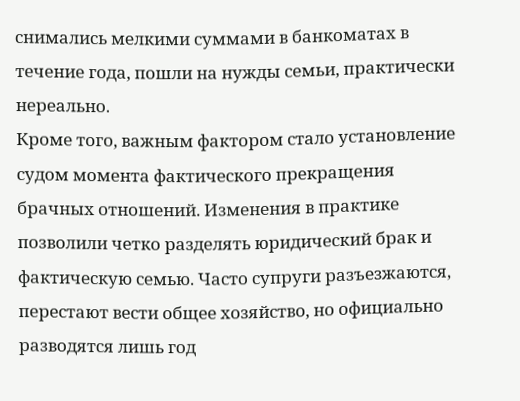снимались мелкими суммами в банкоматах в течение года, пошли на нужды семьи, практически нереально.
Кроме того, важным фактором стало установление судом момента фактического прекращения брачных отношений. Изменения в практике позволили четко разделять юридический брак и фактическую семью. Часто супруги разъезжаются, перестают вести общее хозяйство, но официально разводятся лишь год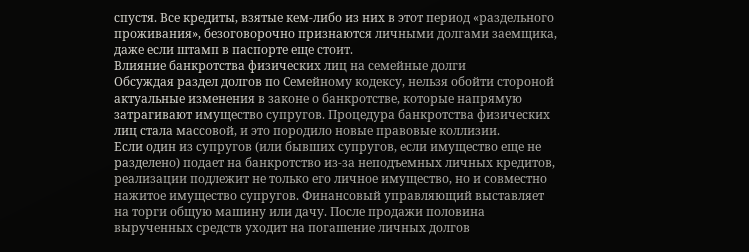спустя. Все кредиты, взятые кем-либо из них в этот период «раздельного проживания», безоговорочно признаются личными долгами заемщика, даже если штамп в паспорте еще стоит.
Влияние банкротства физических лиц на семейные долги
Обсуждая раздел долгов по Семейному кодексу, нельзя обойти стороной актуальные изменения в законе о банкротстве, которые напрямую затрагивают имущество супругов. Процедура банкротства физических лиц стала массовой, и это породило новые правовые коллизии.
Если один из супругов (или бывших супругов, если имущество еще не разделено) подает на банкротство из-за неподъемных личных кредитов, реализации подлежит не только его личное имущество, но и совместно нажитое имущество супругов. Финансовый управляющий выставляет на торги общую машину или дачу. После продажи половина вырученных средств уходит на погашение личных долгов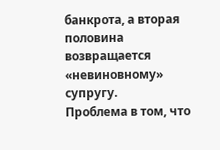банкрота, а вторая половина возвращается «невиновному» супругу.
Проблема в том, что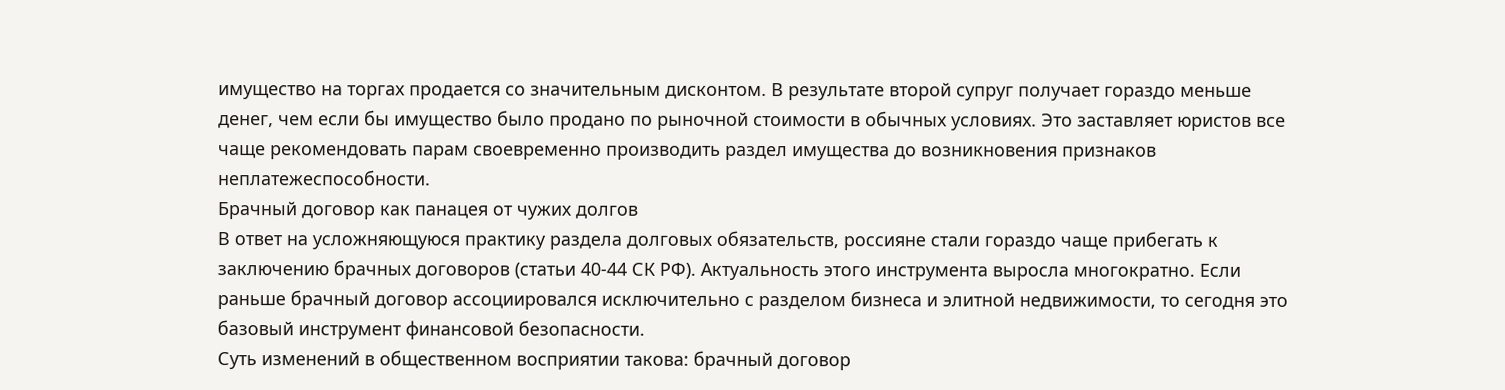имущество на торгах продается со значительным дисконтом. В результате второй супруг получает гораздо меньше денег, чем если бы имущество было продано по рыночной стоимости в обычных условиях. Это заставляет юристов все чаще рекомендовать парам своевременно производить раздел имущества до возникновения признаков неплатежеспособности.
Брачный договор как панацея от чужих долгов
В ответ на усложняющуюся практику раздела долговых обязательств, россияне стали гораздо чаще прибегать к заключению брачных договоров (статьи 40-44 СК РФ). Актуальность этого инструмента выросла многократно. Если раньше брачный договор ассоциировался исключительно с разделом бизнеса и элитной недвижимости, то сегодня это базовый инструмент финансовой безопасности.
Суть изменений в общественном восприятии такова: брачный договор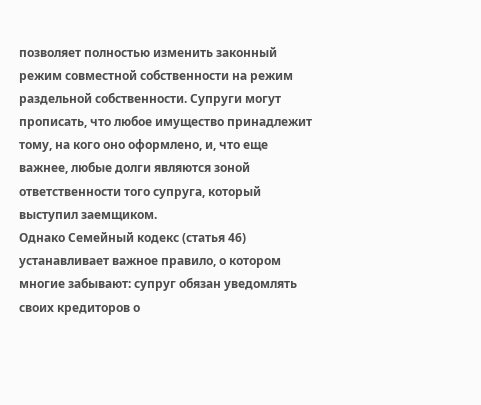позволяет полностью изменить законный режим совместной собственности на режим раздельной собственности. Супруги могут прописать, что любое имущество принадлежит тому, на кого оно оформлено, и, что еще важнее, любые долги являются зоной ответственности того супруга, который выступил заемщиком.
Однако Семейный кодекс (статья 46) устанавливает важное правило, о котором многие забывают: супруг обязан уведомлять своих кредиторов о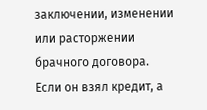заключении, изменении или расторжении брачного договора. Если он взял кредит, а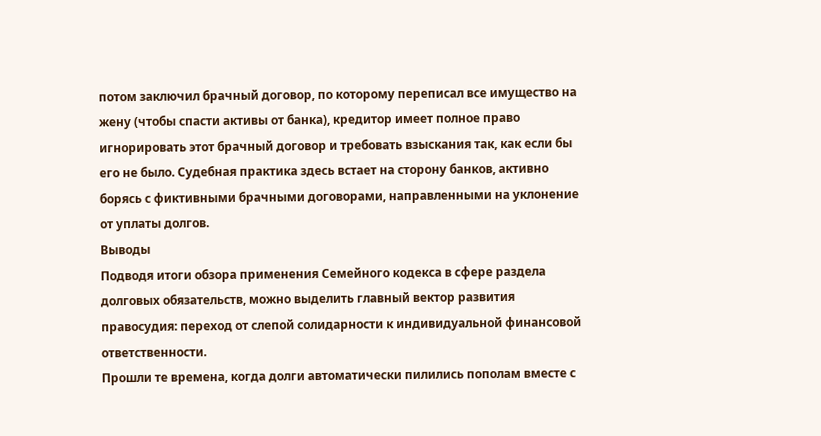потом заключил брачный договор, по которому переписал все имущество на жену (чтобы спасти активы от банка), кредитор имеет полное право игнорировать этот брачный договор и требовать взыскания так, как если бы его не было. Судебная практика здесь встает на сторону банков, активно борясь с фиктивными брачными договорами, направленными на уклонение от уплаты долгов.
Выводы
Подводя итоги обзора применения Семейного кодекса в сфере раздела долговых обязательств, можно выделить главный вектор развития правосудия: переход от слепой солидарности к индивидуальной финансовой ответственности.
Прошли те времена, когда долги автоматически пилились пополам вместе с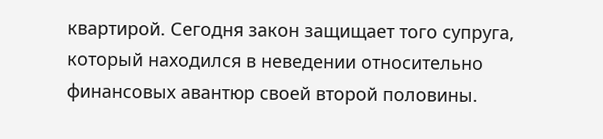квартирой. Сегодня закон защищает того супруга, который находился в неведении относительно финансовых авантюр своей второй половины.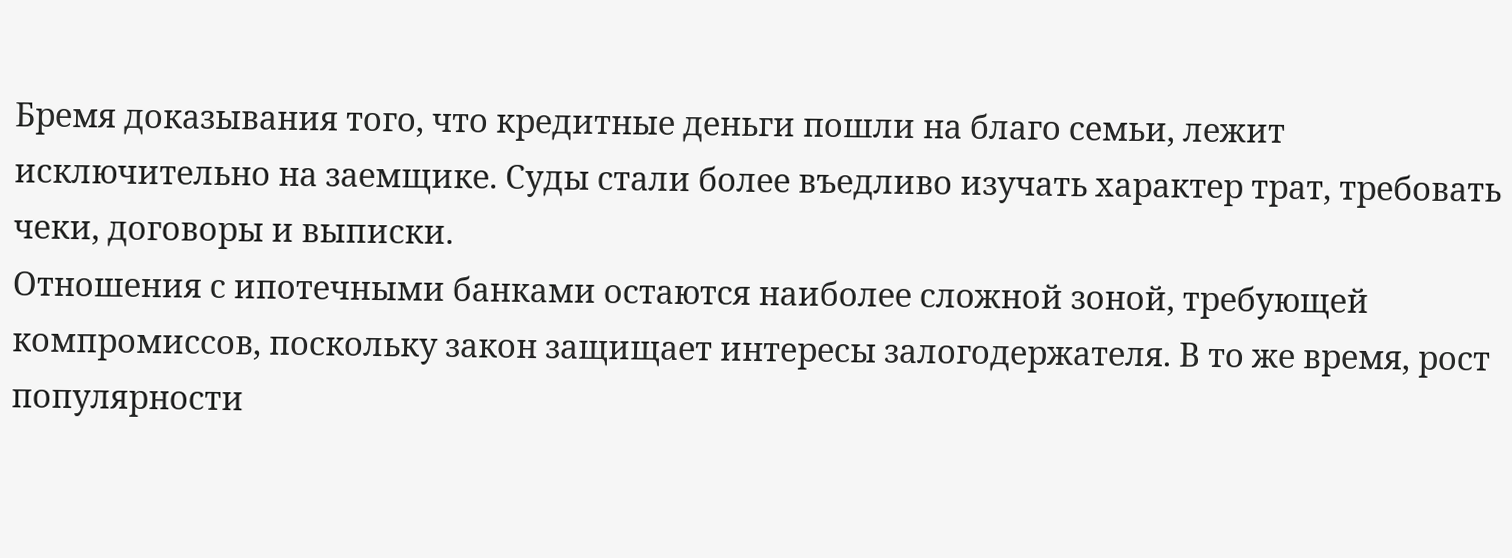Бремя доказывания того, что кредитные деньги пошли на благо семьи, лежит исключительно на заемщике. Суды стали более въедливо изучать характер трат, требовать чеки, договоры и выписки.
Отношения с ипотечными банками остаются наиболее сложной зоной, требующей компромиссов, поскольку закон защищает интересы залогодержателя. В то же время, рост популярности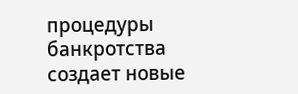процедуры банкротства создает новые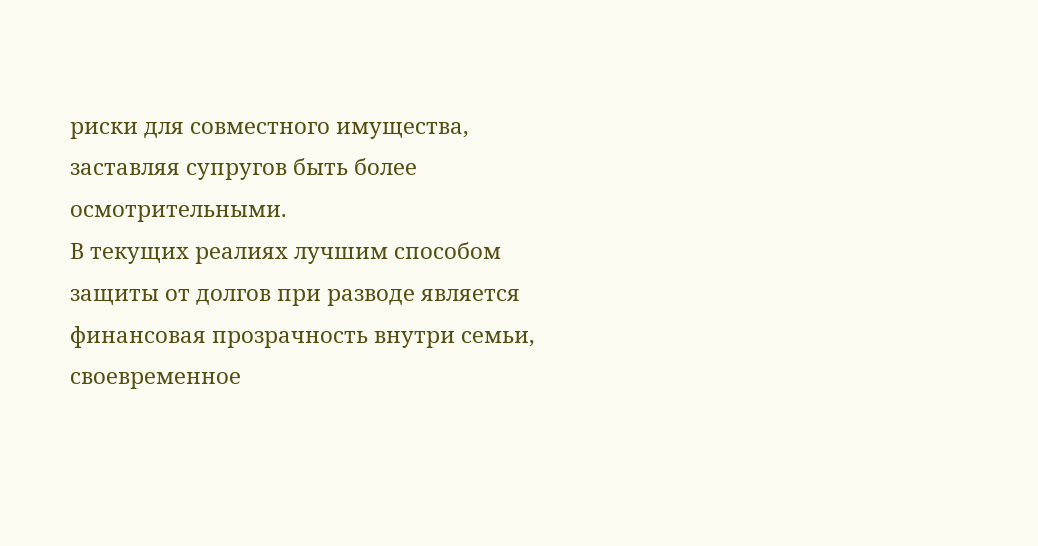риски для совместного имущества, заставляя супругов быть более осмотрительными.
В текущих реалиях лучшим способом защиты от долгов при разводе является финансовая прозрачность внутри семьи, своевременное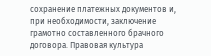сохранение платежных документов и, при необходимости, заключение грамотно составленного брачного договора. Правовая культура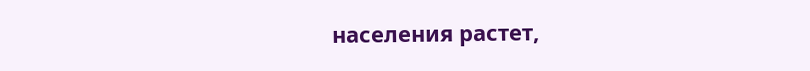населения растет,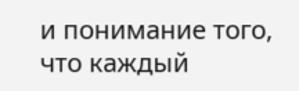и понимание того, что каждый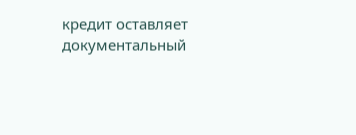кредит оставляет документальный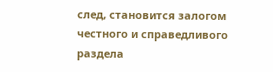след, становится залогом честного и справедливого раздела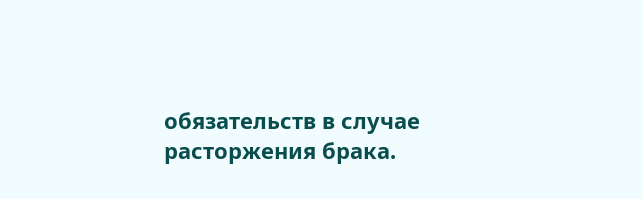обязательств в случае расторжения брака.